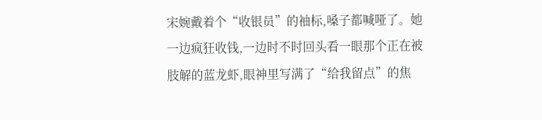宋婉戴着个“收银员”的袖标,嗓子都喊哑了。她一边疯狂收钱,一边时不时回头看一眼那个正在被肢解的蓝龙虾,眼神里写满了“给我留点”的焦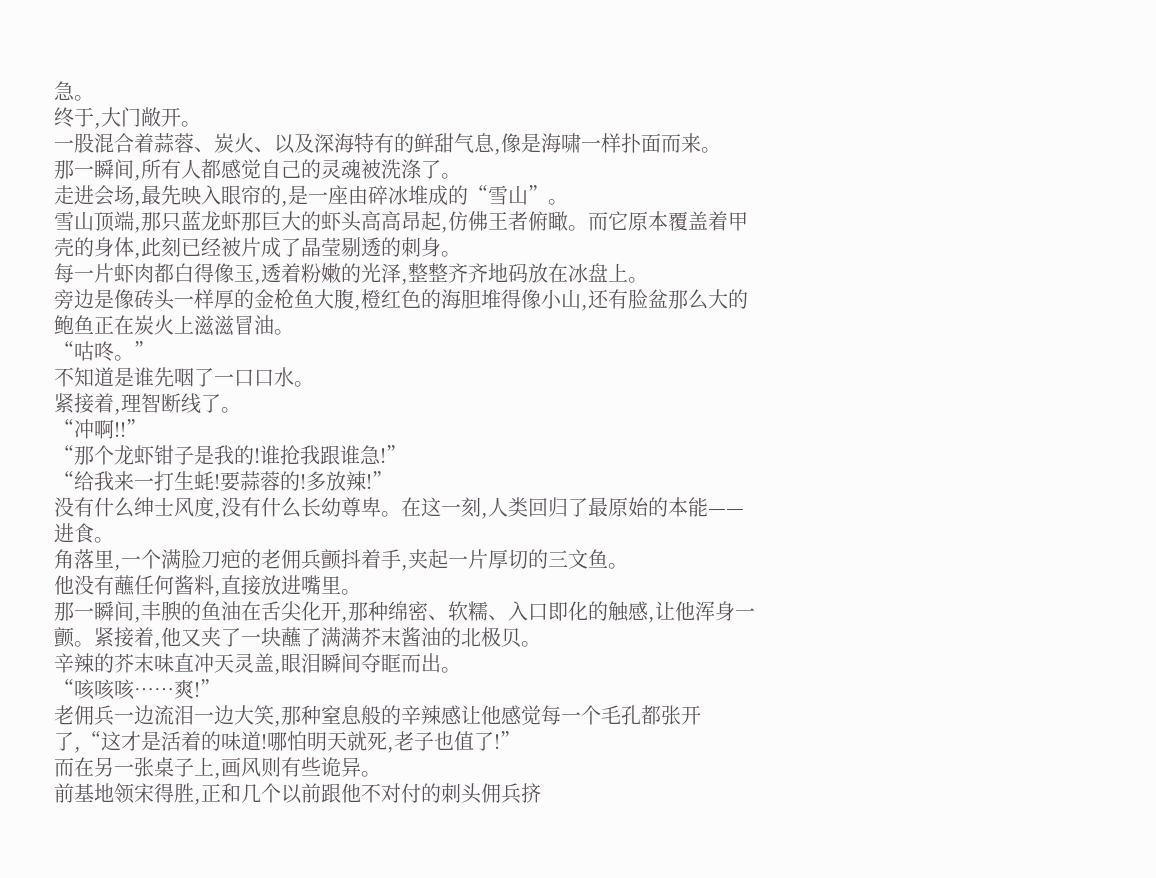急。
终于,大门敞开。
一股混合着蒜蓉、炭火、以及深海特有的鲜甜气息,像是海啸一样扑面而来。
那一瞬间,所有人都感觉自己的灵魂被洗涤了。
走进会场,最先映入眼帘的,是一座由碎冰堆成的“雪山”。
雪山顶端,那只蓝龙虾那巨大的虾头高高昂起,仿佛王者俯瞰。而它原本覆盖着甲壳的身体,此刻已经被片成了晶莹剔透的刺身。
每一片虾肉都白得像玉,透着粉嫩的光泽,整整齐齐地码放在冰盘上。
旁边是像砖头一样厚的金枪鱼大腹,橙红色的海胆堆得像小山,还有脸盆那么大的鲍鱼正在炭火上滋滋冒油。
“咕咚。”
不知道是谁先咽了一口口水。
紧接着,理智断线了。
“冲啊!!”
“那个龙虾钳子是我的!谁抢我跟谁急!”
“给我来一打生蚝!要蒜蓉的!多放辣!”
没有什么绅士风度,没有什么长幼尊卑。在这一刻,人类回归了最原始的本能——进食。
角落里,一个满脸刀疤的老佣兵颤抖着手,夹起一片厚切的三文鱼。
他没有蘸任何酱料,直接放进嘴里。
那一瞬间,丰腴的鱼油在舌尖化开,那种绵密、软糯、入口即化的触感,让他浑身一颤。紧接着,他又夹了一块蘸了满满芥末酱油的北极贝。
辛辣的芥末味直冲天灵盖,眼泪瞬间夺眶而出。
“咳咳咳……爽!”
老佣兵一边流泪一边大笑,那种窒息般的辛辣感让他感觉每一个毛孔都张开了,“这才是活着的味道!哪怕明天就死,老子也值了!”
而在另一张桌子上,画风则有些诡异。
前基地领宋得胜,正和几个以前跟他不对付的刺头佣兵挤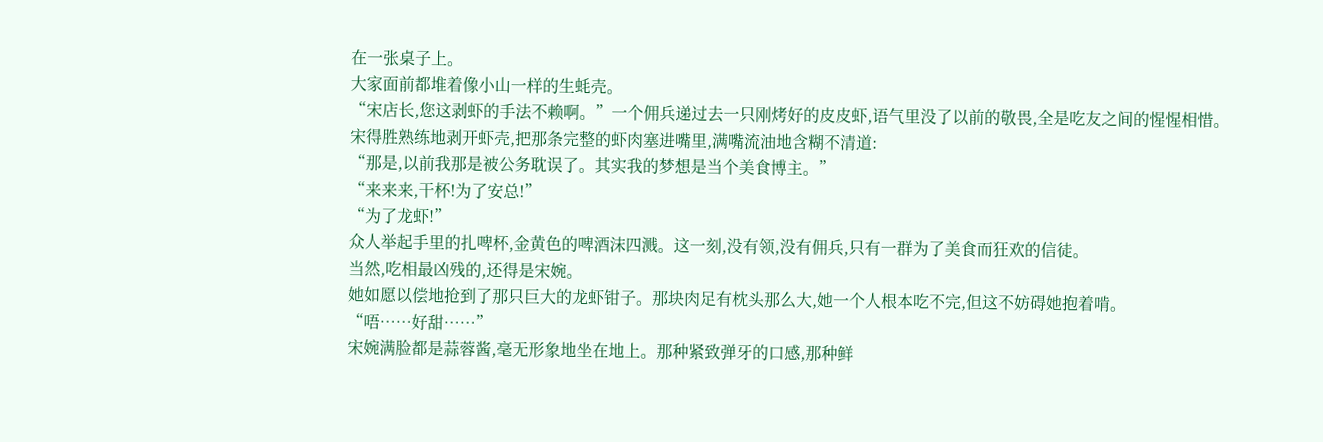在一张桌子上。
大家面前都堆着像小山一样的生蚝壳。
“宋店长,您这剥虾的手法不赖啊。”一个佣兵递过去一只刚烤好的皮皮虾,语气里没了以前的敬畏,全是吃友之间的惺惺相惜。
宋得胜熟练地剥开虾壳,把那条完整的虾肉塞进嘴里,满嘴流油地含糊不清道:
“那是,以前我那是被公务耽误了。其实我的梦想是当个美食博主。”
“来来来,干杯!为了安总!”
“为了龙虾!”
众人举起手里的扎啤杯,金黄色的啤酒沫四溅。这一刻,没有领,没有佣兵,只有一群为了美食而狂欢的信徒。
当然,吃相最凶残的,还得是宋婉。
她如愿以偿地抢到了那只巨大的龙虾钳子。那块肉足有枕头那么大,她一个人根本吃不完,但这不妨碍她抱着啃。
“唔……好甜……”
宋婉满脸都是蒜蓉酱,毫无形象地坐在地上。那种紧致弹牙的口感,那种鲜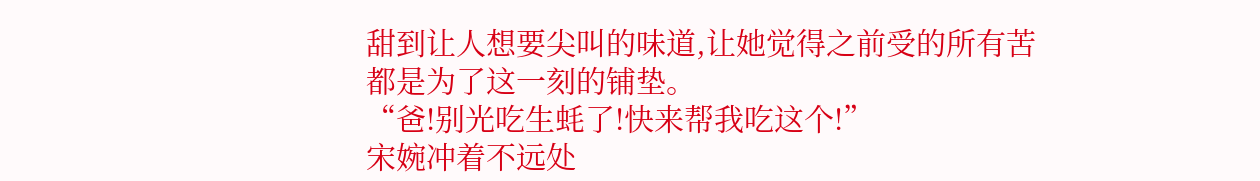甜到让人想要尖叫的味道,让她觉得之前受的所有苦都是为了这一刻的铺垫。
“爸!别光吃生蚝了!快来帮我吃这个!”
宋婉冲着不远处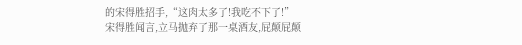的宋得胜招手,“这肉太多了!我吃不下了!”
宋得胜闻言,立马抛弃了那一桌酒友,屁颠屁颠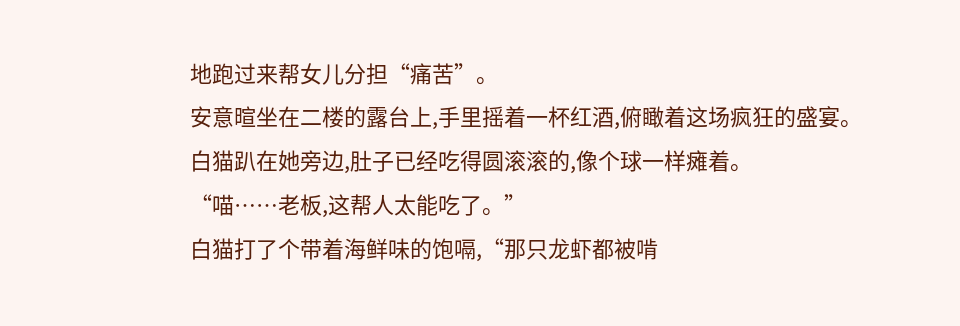地跑过来帮女儿分担“痛苦”。
安意暄坐在二楼的露台上,手里摇着一杯红酒,俯瞰着这场疯狂的盛宴。
白猫趴在她旁边,肚子已经吃得圆滚滚的,像个球一样瘫着。
“喵……老板,这帮人太能吃了。”
白猫打了个带着海鲜味的饱嗝,“那只龙虾都被啃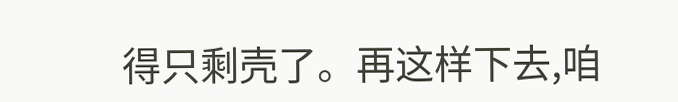得只剩壳了。再这样下去,咱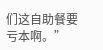们这自助餐要亏本啊。”